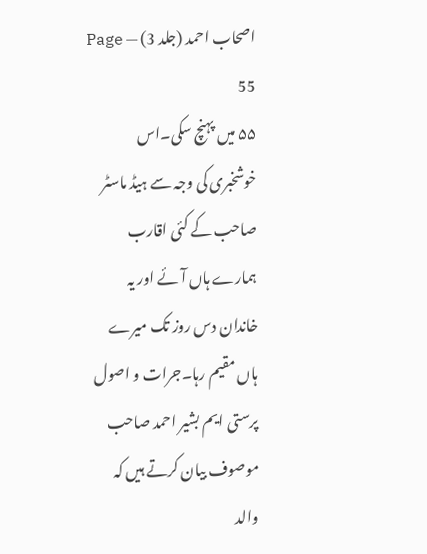اصحاب احمد (جلد 3) — Page 55
۵۵ میں پہنچ سکی۔اس خوشخبری کی وجہ سے ہیڈ ماسٹر صاحب کے کئی اقارب ہمارے ہاں آئے اور یہ خاندان دس روز تک میرے ہاں مقیم رہا۔جرات و اصول پرستی ایم بشیر احمد صاحب موصوف بیان کرتے ہیں کہ والد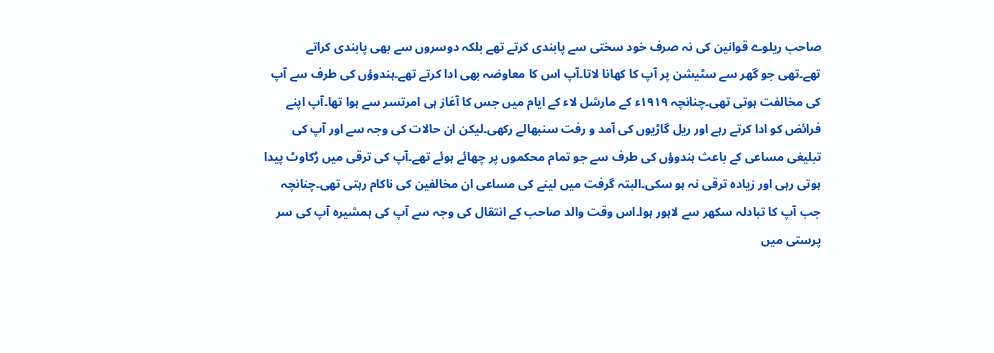صاحب ریلوے قوانین کی نہ صرف خود سختی سے پابندی کرتے تھے بلکہ دوسروں سے بھی پابندی کراتے تھے۔تھی جو گھر سے سٹیشن پر آپ کا کھانا لاتا۔آپ اس کا معاوضہ بھی ادا کرتے تھے۔ہندوؤں کی طرف سے آپ کی مخالفت ہوتی تھی۔چنانچہ ۱۹۱۹ء کے مارشل لاء کے ایام میں جس کا آغاز ہی امرتسر سے ہوا تھا۔آپ اپنے فرائض کو ادا کرتے رہے اور ریل گاڑیوں کی آمد و رفت سنبھالے رکھی۔لیکن ان حالات کی وجہ سے اور آپ کی تبلیغی مساعی کے باعث ہندوؤں کی طرف سے جو تمام محکموں پر چھائے ہوئے تھے۔آپ کی ترقی میں رُکاوٹ پیدا ہوتی رہی اور زیادہ ترقی نہ ہو سکی۔البتہ گرفت میں لینے کی مساعی ان مخالفین کی ناکام رہتی تھی۔چنانچہ جب آپ کا تبادلہ سکھر سے لاہور ہوا۔اس وقت والد صاحب کے انتقال کی وجہ سے آپ کی ہمشیرہ آپ کی سر پرستی میں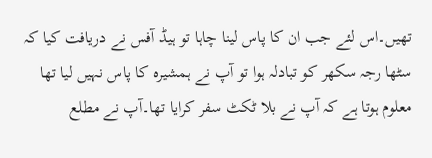تھیں۔اس لئے جب ان کا پاس لینا چاہا تو ہیڈ آفس نے دریافت کیا کہ سٹھا رجہ سکھر کو تبادلہ ہوا تو آپ نے ہمشیرہ کا پاس نہیں لیا تھا معلوم ہوتا ہے کہ آپ نے بلا ٹکٹ سفر کرایا تھا۔آپ نے مطلع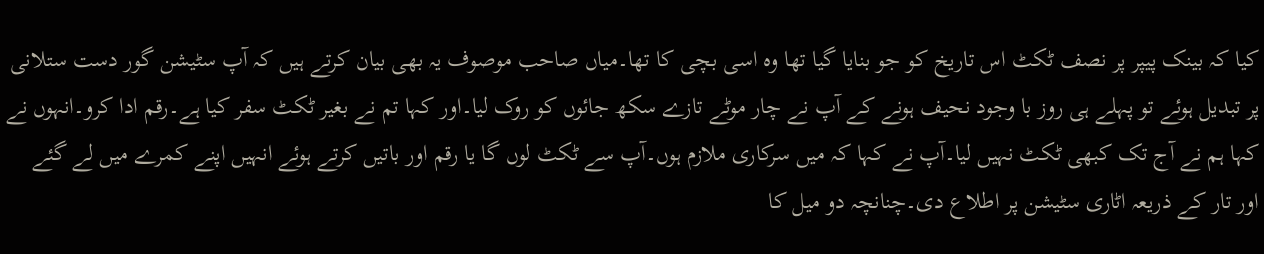کیا کہ بینک پیپر پر نصف ٹکٹ اس تاریخ کو جو بنایا گیا تھا وہ اسی بچی کا تھا۔میاں صاحب موصوف یہ بھی بیان کرتے ہیں کہ آپ سٹیشن گور دست ستلانی پر تبدیل ہوئے تو پہلے ہی روز با وجود نحیف ہونے کے آپ نے چار موٹے تازے سکھ جائوں کو روک لیا۔اور کہا تم نے بغیر ٹکٹ سفر کیا ہے۔رقم ادا کرو۔انہوں نے کہا ہم نے آج تک کبھی ٹکٹ نہیں لیا۔آپ نے کہا کہ میں سرکاری ملازم ہوں۔آپ سے ٹکٹ لوں گا یا رقم اور باتیں کرتے ہوئے انہیں اپنے کمرے میں لے گئے اور تار کے ذریعہ اٹاری سٹیشن پر اطلاع دی۔چنانچہ دو میل کا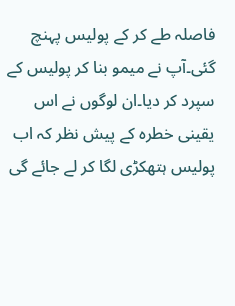فاصلہ طے کر کے پولیس پہنچ گئی۔آپ نے میمو بنا کر پولیس کے سپرد کر دیا۔ان لوگوں نے اس یقینی خطرہ کے پیش نظر کہ اب پولیس ہتھکڑی لگا کر لے جائے گی